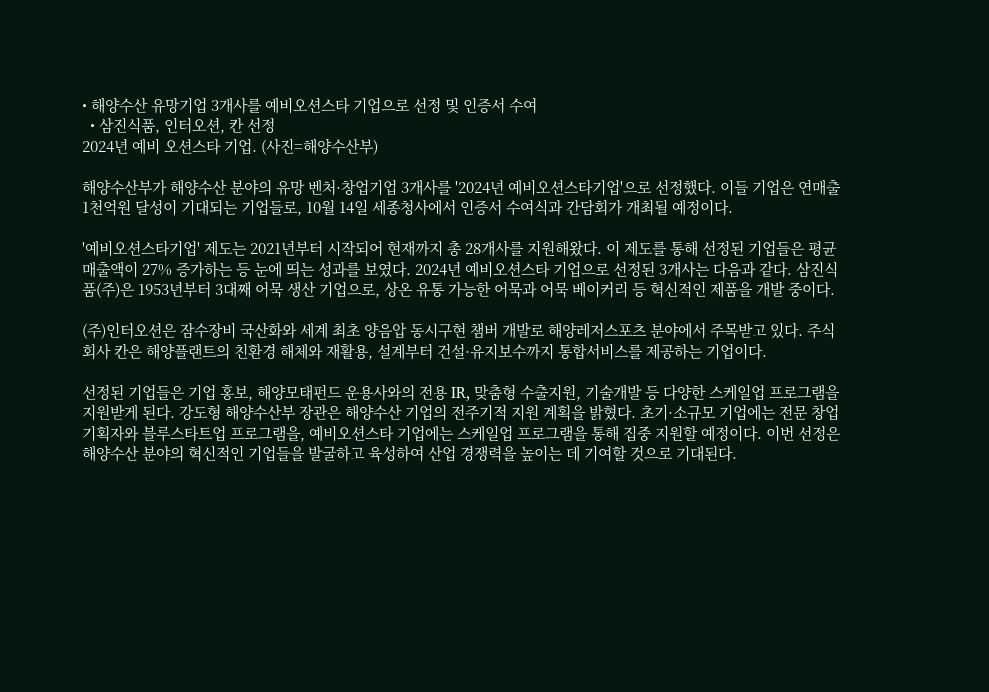• 해양수산 유망기업 3개사를 예비오션스타 기업으로 선정 및 인증서 수여
  • 삼진식품, 인터오션, 칸 선정
2024년 예비 오션스타 기업. (사진=해양수산부)

해양수산부가 해양수산 분야의 유망 벤처·창업기업 3개사를 '2024년 예비오션스타기업'으로 선정했다. 이들 기업은 연매출 1천억원 달성이 기대되는 기업들로, 10월 14일 세종청사에서 인증서 수여식과 간담회가 개최될 예정이다.

'예비오션스타기업' 제도는 2021년부터 시작되어 현재까지 총 28개사를 지원해왔다. 이 제도를 통해 선정된 기업들은 평균 매출액이 27% 증가하는 등 눈에 띄는 성과를 보였다. 2024년 예비오션스타 기업으로 선정된 3개사는 다음과 같다. 삼진식품(주)은 1953년부터 3대째 어묵 생산 기업으로, 상온 유통 가능한 어묵과 어묵 베이커리 등 혁신적인 제품을 개발 중이다.

(주)인터오션은 잠수장비 국산화와 세계 최초 양음압 동시구현 챔버 개발로 해양레저스포츠 분야에서 주목받고 있다. 주식회사 칸은 해양플랜트의 친환경 해체와 재활용, 설계부터 건설·유지보수까지 통합서비스를 제공하는 기업이다.

선정된 기업들은 기업 홍보, 해양모태펀드 운용사와의 전용 IR, 맞춤형 수출지원, 기술개발 등 다양한 스케일업 프로그램을 지원받게 된다. 강도형 해양수산부 장관은 해양수산 기업의 전주기적 지원 계획을 밝혔다. 초기·소규모 기업에는 전문 창업기획자와 블루스타트업 프로그램을, 예비오션스타 기업에는 스케일업 프로그램을 통해 집중 지원할 예정이다. 이번 선정은 해양수산 분야의 혁신적인 기업들을 발굴하고 육성하여 산업 경쟁력을 높이는 데 기여할 것으로 기대된다.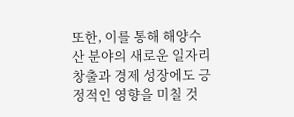또한, 이를 통해 해양수산 분야의 새로운 일자리 창출과 경제 성장에도 긍정적인 영향을 미칠 것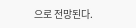으로 전망된다.